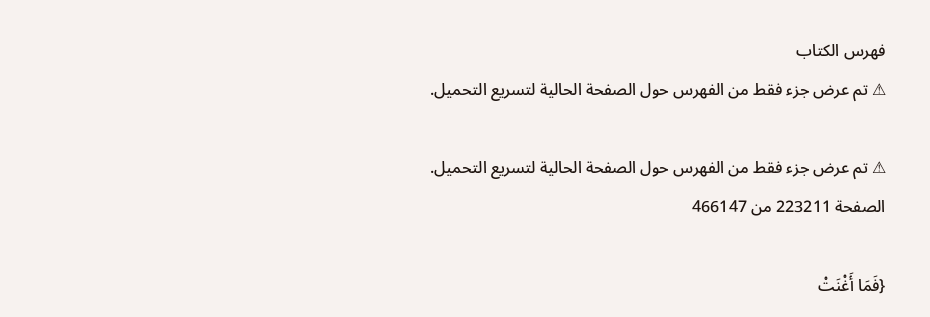فهرس الكتاب
⚠ تم عرض جزء فقط من الفهرس حول الصفحة الحالية لتسريع التحميل.

⚠ تم عرض جزء فقط من الفهرس حول الصفحة الحالية لتسريع التحميل.
الصفحة 223211 من 466147

{فَمَا أَغْنَتْ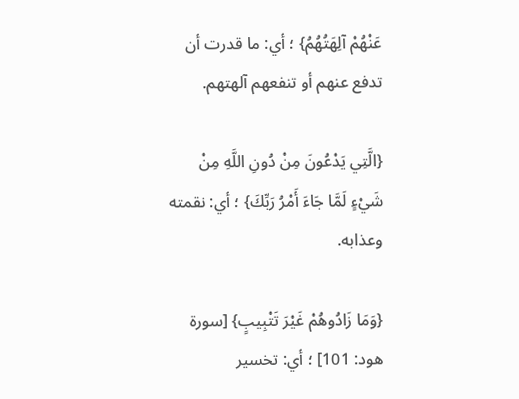عَنْهُمْ آلِهَتُهُمُ} ؛ أي: ما قدرت أن تدفع عنهم أو تنفعهم آلهتهم.

{الَّتِي يَدْعُونَ مِنْ دُونِ اللَّهِ مِنْ شَيْءٍ لَمَّا جَاءَ أَمْرُ رَبِّكَ} ؛ أي: نقمته وعذابه.

{وَمَا زَادُوهُمْ غَيْرَ تَتْبِيبٍ} [سورة هود: 101] ؛ أي: تخسير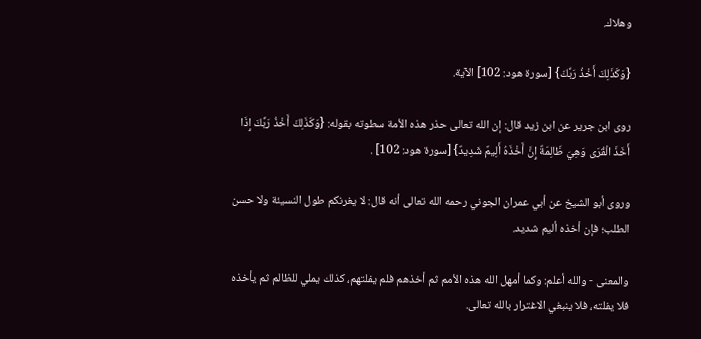وهلاك.

{وَكَذَلِكَ أَخْذُ رَبِّكَ} [سورة هود: 102] الآية.

روى ابن جرير عن ابن زيد قال: إن الله تعالى حذر هذه الأمة سطوته بقوله: {وَكَذَلِكَ أَخْذُ رَبِّكَ إِذَا أَخَذَ الْقُرَى وَهِيَ ظَالِمَةٌ إِنَّ أَخْذَهُ أَلِيمٌ شَدِيدٌ} [سورة هود: 102] .

وروى أبو الشيخ عن أبي عمران الجوني رحمه الله تعالى أنه قال: لا يغرنكم طول النسيئة ولا حسن الطلب؛ فإن أخذه أليم شديد.

والمعنى - والله أعلم: وكما أمهل الله هذه الأمم ثم أخذهم فلم يفلتهم، كذلك يملي للظالم ثم يأخذه فلا يفلته، فلا ينبغي الاغترار بالله تعالى.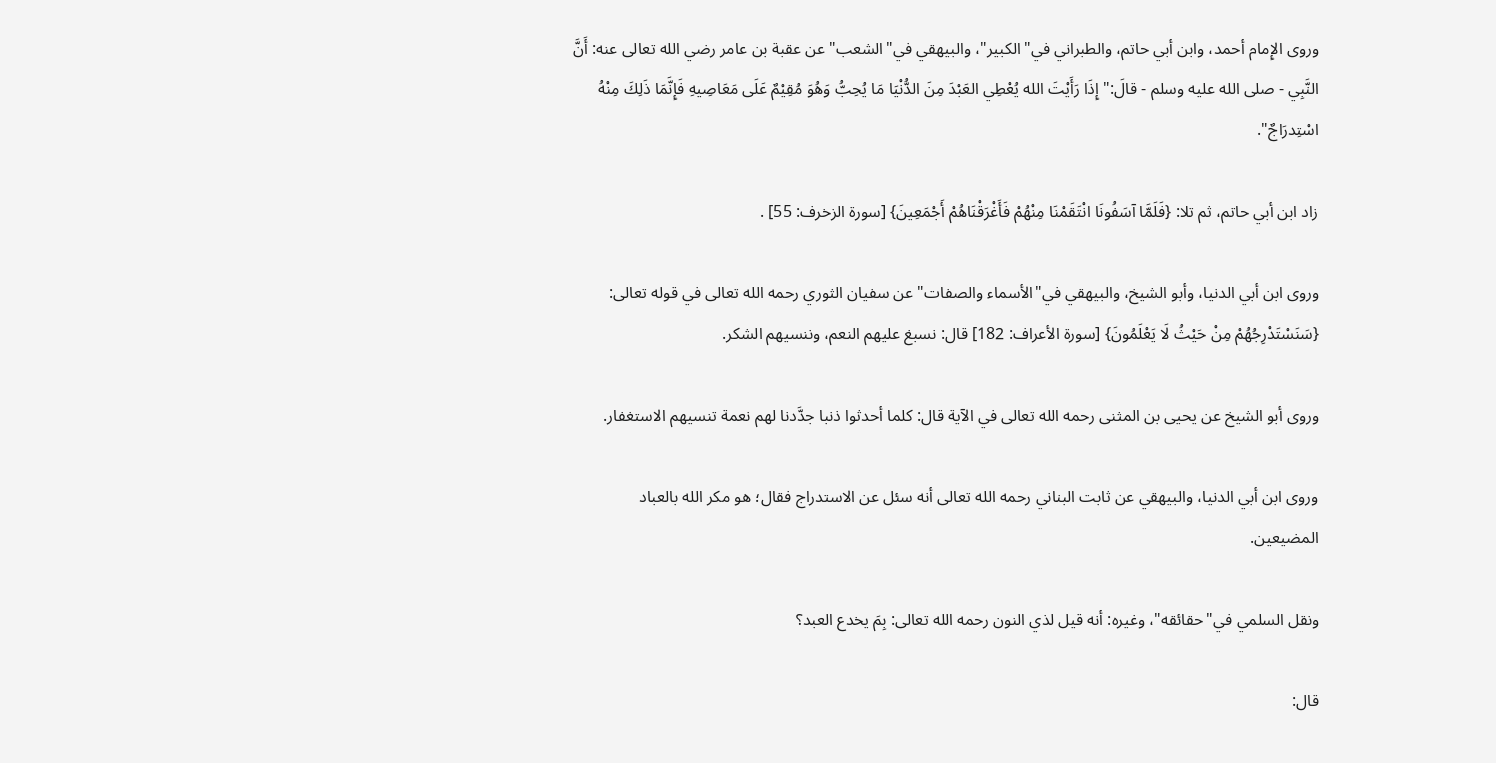وروى الإِمام أحمد، وابن أبي حاتم، والطبراني في"الكبير"، والبيهقي في"الشعب"عن عقبة بن عامر رضي الله تعالى عنه: أَنَّ النَّبِي - صلى الله عليه وسلم - قالَ:"إِذَا رَأَيْتَ الله يُعْطِي العَبْدَ مِنَ الدُّنْيَا مَا يُحِبُّ وَهُوَ مُقِيْمٌ عَلَى مَعَاصِيهِ فَإِنَّمَا ذَلِكَ مِنْهُ اسْتِدرَاجٌ".

زاد ابن أبي حاتم، ثم تلا: {فَلَمَّا آسَفُونَا انْتَقَمْنَا مِنْهُمْ فَأَغْرَقْنَاهُمْ أَجْمَعِينَ} [سورة الزخرف: 55] .

وروى ابن أبي الدنيا، وأبو الشيخ، والبيهقي في"الأسماء والصفات"عن سفيان الثوري رحمه الله تعالى في قوله تعالى: {سَنَسْتَدْرِجُهُمْ مِنْ حَيْثُ لَا يَعْلَمُونَ} [سورة الأعراف: 182] قال: نسبغ عليهم النعم، وننسيهم الشكر.

وروى أبو الشيخ عن يحيى بن المثنى رحمه الله تعالى في الآية قال: كلما أحدثوا ذنبا جدَّدنا لهم نعمة تنسيهم الاستغفار.

وروى ابن أبي الدنيا، والبيهقي عن ثابت البناني رحمه الله تعالى أنه سئل عن الاستدراج فقال؛ هو مكر الله بالعباد المضيعين.

ونقل السلمي في"حقائقه"، وغيره: أنه قيل لذي النون رحمه الله تعالى: بِمَ يخدع العبد؟

قال: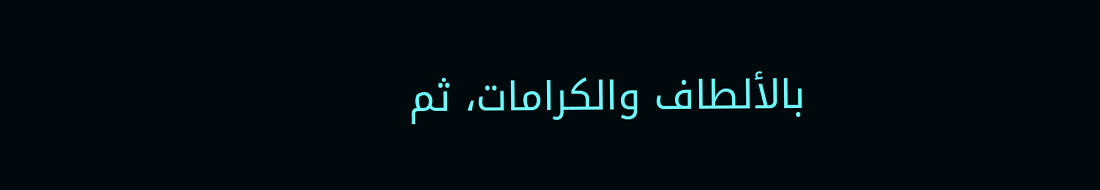بالألطاف والكرامات، ثم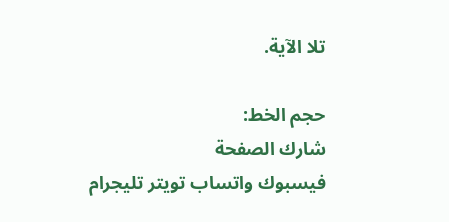تلا الآية.

حجم الخط:
شارك الصفحة
فيسبوك واتساب تويتر تليجرام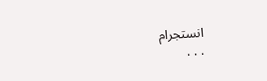انستجرام
. . .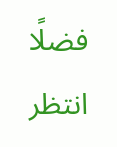فضلًا انتظر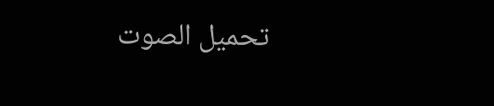تحميل الصوت